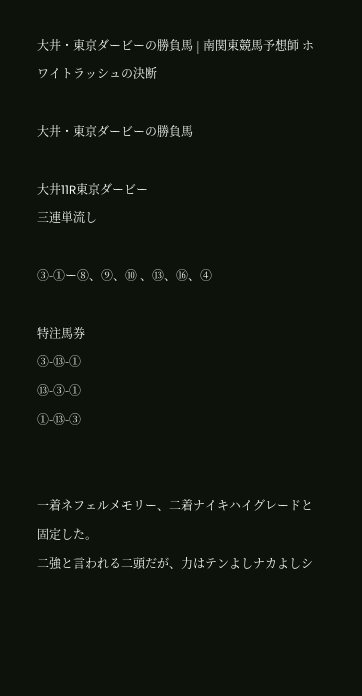大井・東京ダービーの勝負馬 | 南関東競馬予想師 ホワイトラッシュの決断

大井・東京ダービーの勝負馬

大井11R東京ダービー
三連単流し

③-①ー⑧、⑨、⑩ 、⑬、⑯、④

特注馬券
③-⑬-①
⑬-③-①
①-⑬-③


一着ネフェルメモリー、二着ナイキハイグレードと固定した。
二強と言われる二頭だが、力はテンよしナカよしシ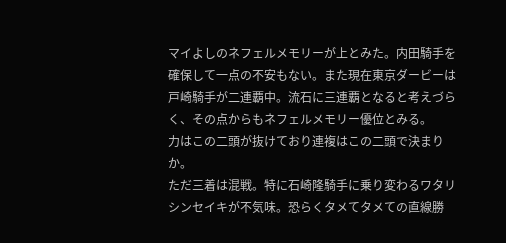マイよしのネフェルメモリーが上とみた。内田騎手を確保して一点の不安もない。また現在東京ダービーは戸崎騎手が二連覇中。流石に三連覇となると考えづらく、その点からもネフェルメモリー優位とみる。
力はこの二頭が抜けており連複はこの二頭で決まりか。
ただ三着は混戦。特に石崎隆騎手に乗り変わるワタリシンセイキが不気味。恐らくタメてタメての直線勝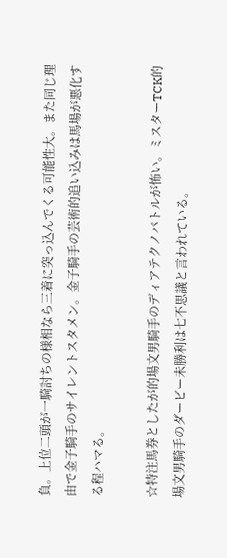負。上位二頭が一騎討ちの様相なら三着に突っ込んでくる可能性大。また同じ理由で金子騎手のサイレントスタメン。金子騎手の芸術的追い込みは馬場が悪化する程ハマる。

☆特注馬券としたが的場文男騎手のディアテクノバトルが怖い。ミスターTCK的場文男騎手のダービー未勝利は七不思議と言われている。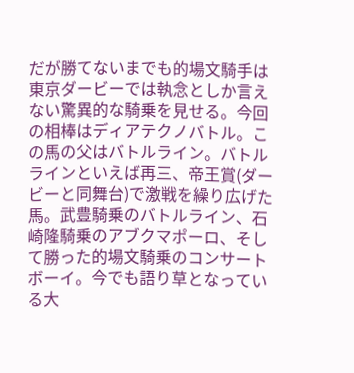だが勝てないまでも的場文騎手は東京ダービーでは執念としか言えない驚異的な騎乗を見せる。今回の相棒はディアテクノバトル。この馬の父はバトルライン。バトルラインといえば再三、帝王賞(ダービーと同舞台)で激戦を繰り広げた馬。武豊騎乗のバトルライン、石崎隆騎乗のアブクマポーロ、そして勝った的場文騎乗のコンサートボーイ。今でも語り草となっている大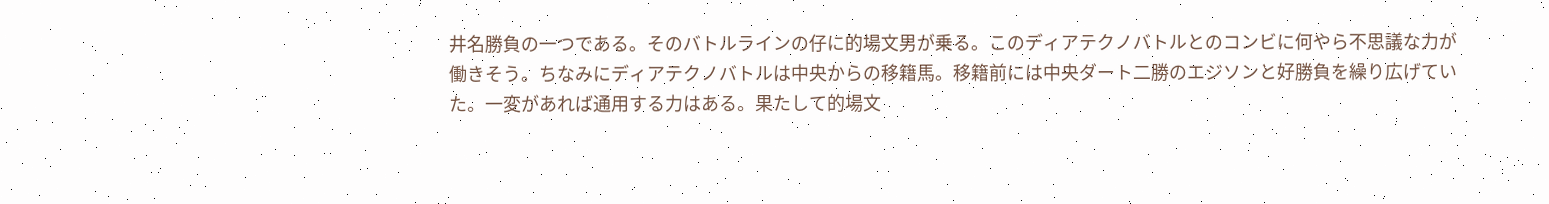井名勝負の一つである。そのバトルラインの仔に的場文男が乗る。このディアテクノバトルとのコンビに何やら不思議な力が働きそう。ちなみにディアテクノバトルは中央からの移籍馬。移籍前には中央ダート二勝のエジソンと好勝負を繰り広げていた。一変があれば通用する力はある。果たして的場文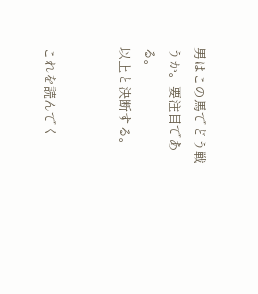男はこの馬でどう戦うか。要注目である。
以上と決断する。


これを読んでく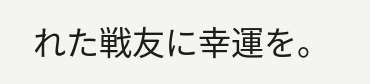れた戦友に幸運を。